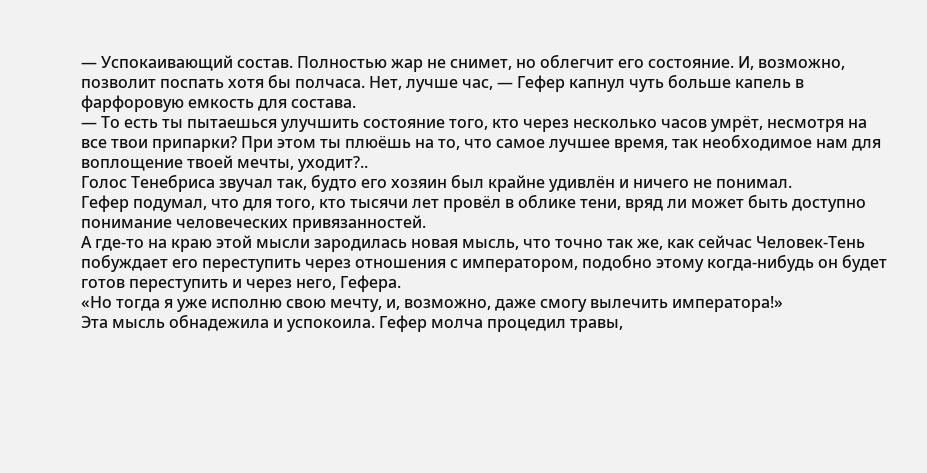— Успокаивающий состав. Полностью жар не снимет, но облегчит его состояние. И, возможно, позволит поспать хотя бы полчаса. Нет, лучше час, — Гефер капнул чуть больше капель в фарфоровую емкость для состава.
— То есть ты пытаешься улучшить состояние того, кто через несколько часов умрёт, несмотря на все твои припарки? При этом ты плюёшь на то, что самое лучшее время, так необходимое нам для воплощение твоей мечты, уходит?..
Голос Тенебриса звучал так, будто его хозяин был крайне удивлён и ничего не понимал.
Гефер подумал, что для того, кто тысячи лет провёл в облике тени, вряд ли может быть доступно понимание человеческих привязанностей.
А где-то на краю этой мысли зародилась новая мысль, что точно так же, как сейчас Человек-Тень побуждает его переступить через отношения с императором, подобно этому когда-нибудь он будет готов переступить и через него, Гефера.
«Но тогда я уже исполню свою мечту, и, возможно, даже смогу вылечить императора!»
Эта мысль обнадежила и успокоила. Гефер молча процедил травы,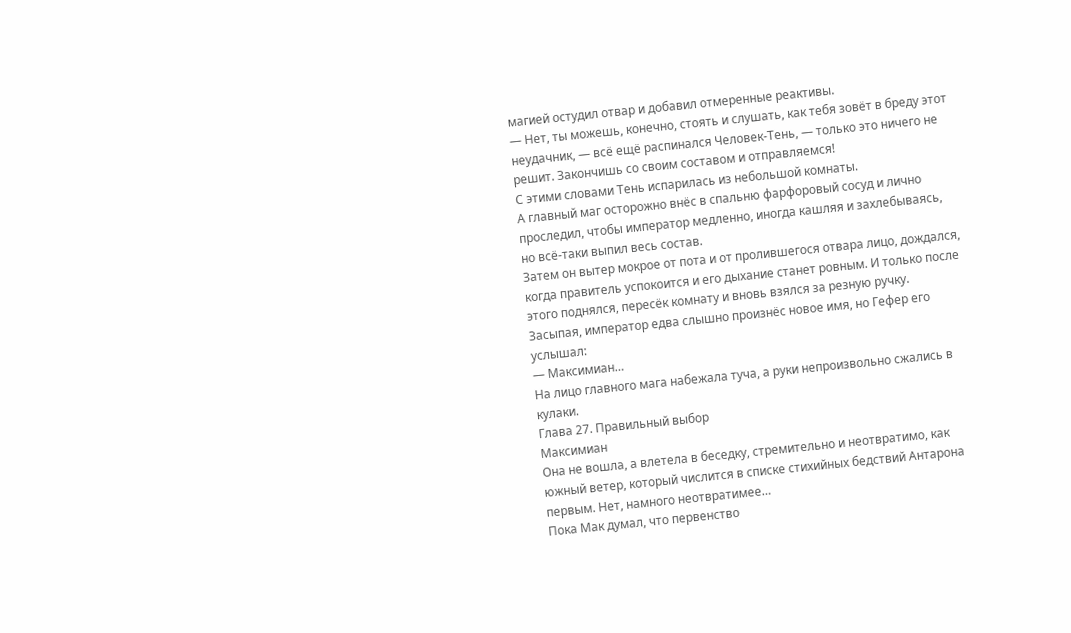магией остудил отвар и добавил отмеренные реактивы.
— Нет, ты можешь, конечно, стоять и слушать, как тебя зовёт в бреду этот неудачник, — всё ещё распинался Человек-Тень, — только это ничего не решит. Закончишь со своим составом и отправляемся!
С этими словами Тень испарилась из небольшой комнаты.
А главный маг осторожно внёс в спальню фарфоровый сосуд и лично проследил, чтобы император медленно, иногда кашляя и захлебываясь, но всё-таки выпил весь состав.
Затем он вытер мокрое от пота и от пролившегося отвара лицо, дождался, когда правитель успокоится и его дыхание станет ровным. И только после этого поднялся, пересёк комнату и вновь взялся за резную ручку.
Засыпая, император едва слышно произнёс новое имя, но Гефер его услышал:
— Максимиан…
На лицо главного мага набежала туча, а руки непроизвольно сжались в кулаки.
Глава 27. Правильный выбор
Максимиан
Она не вошла, а влетела в беседку, стремительно и неотвратимо, как южный ветер, который числится в списке стихийных бедствий Антарона первым. Нет, намного неотвратимее…
Пока Мак думал, что первенство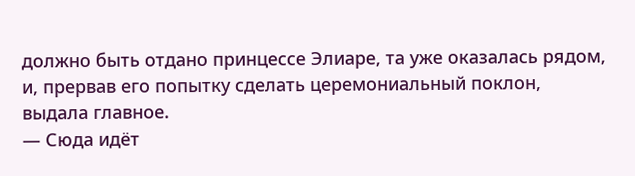должно быть отдано принцессе Элиаре, та уже оказалась рядом, и, прервав его попытку сделать церемониальный поклон, выдала главное.
— Сюда идёт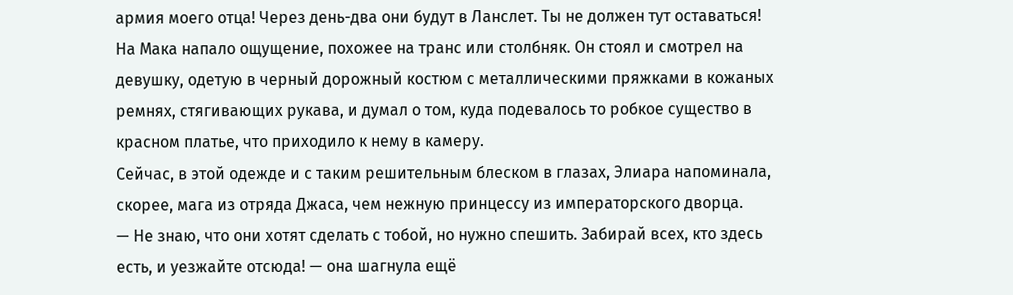армия моего отца! Через день-два они будут в Ланслет. Ты не должен тут оставаться!
На Мака напало ощущение, похожее на транс или столбняк. Он стоял и смотрел на девушку, одетую в черный дорожный костюм с металлическими пряжками в кожаных ремнях, стягивающих рукава, и думал о том, куда подевалось то робкое существо в красном платье, что приходило к нему в камеру.
Сейчас, в этой одежде и с таким решительным блеском в глазах, Элиара напоминала, скорее, мага из отряда Джаса, чем нежную принцессу из императорского дворца.
— Не знаю, что они хотят сделать с тобой, но нужно спешить. Забирай всех, кто здесь есть, и уезжайте отсюда! — она шагнула ещё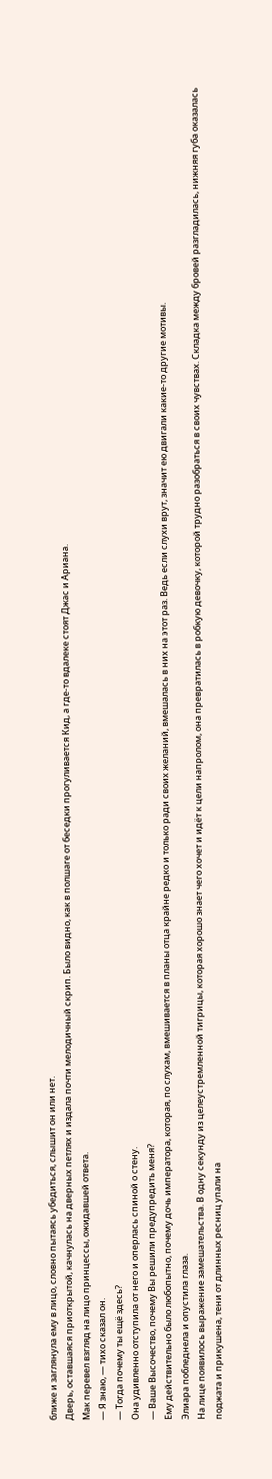ближе и заглянула ему в лицо, словно пытаясь убедиться, слышит он или нет.
Дверь, оставшаяся приоткрытой, качнулась на дверных петлях и издала почти мелодичный скрип. Было видно, как в полшаге от беседки прогуливается Кид, а где-то вдалеке стоят Джас и Ариана.
Мак перевел взгляд на лицо принцессы, ожидавшей ответа.
— Я знаю, — тихо сказал он.
— Тогда почему ты ещё здесь?
Она удивленно отступила от него и оперлась спиной о стену.
— Ваше Высочество, почему Вы решили предупредить меня?
Ему действительно было любопытно, почему дочь императора, которая, по слухам, вмешивается в планы отца крайне редко и только ради своих желаний, вмешалась в них на этот раз. Ведь если слухи врут, значит ею двигали какие-то другие мотивы.
Элиара побледнела и опустила глаза.
На лице появилось выражение замешательства. В одну секунду из целеустремленной тигрицы, которая хорошо знает чего хочет и идёт к цели напролом, она превратилась в робкую девочку, которой трудно разобраться в своих чувствах. Складка между бровей разгладилась, нижняя губа оказалась поджата и прикушена, тени от длинных ресниц упали на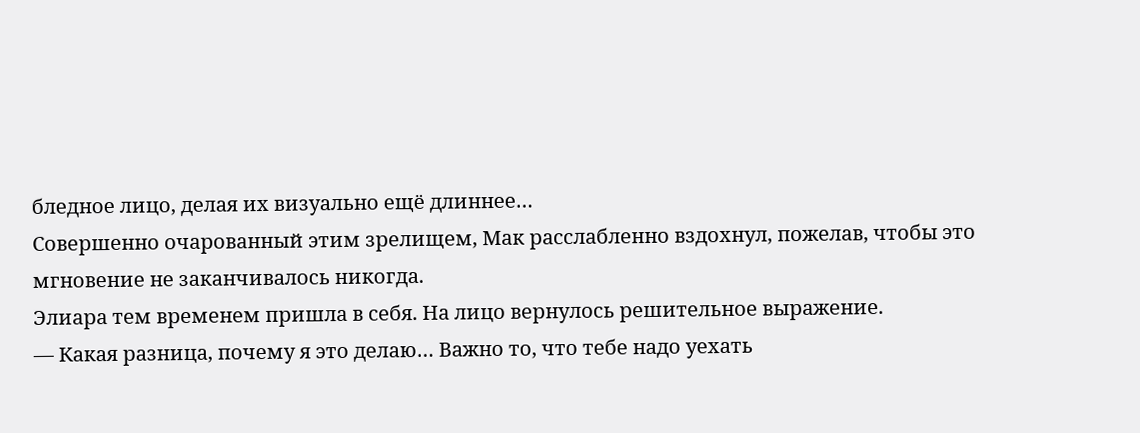бледное лицо, делая их визуально ещё длиннее…
Совершенно очарованный этим зрелищем, Мак расслабленно вздохнул, пожелав, чтобы это мгновение не заканчивалось никогда.
Элиара тем временем пришла в себя. На лицо вернулось решительное выражение.
— Какая разница, почему я это делаю… Важно то, что тебе надо уехать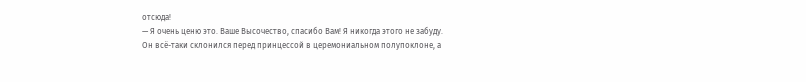отсюда!
— Я очень ценю это. Ваше Высочество, спасибо Вам! Я никогда этого не забуду.
Он всё-таки склонился перед принцессой в церемониальном полупоклоне, а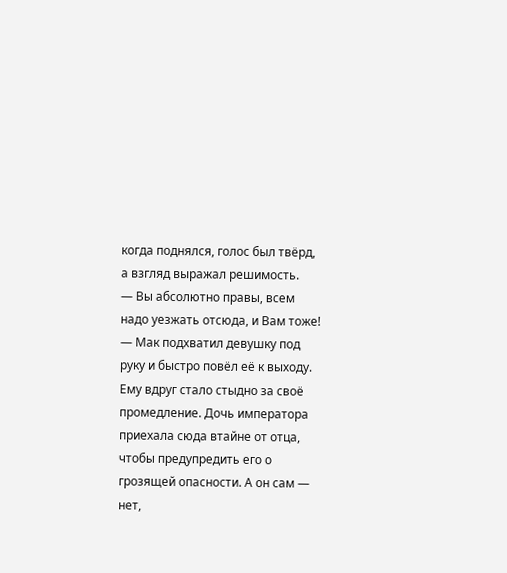когда поднялся, голос был твёрд, а взгляд выражал решимость.
— Вы абсолютно правы, всем надо уезжать отсюда, и Вам тоже! — Мак подхватил девушку под руку и быстро повёл её к выходу.
Ему вдруг стало стыдно за своё промедление. Дочь императора приехала сюда втайне от отца, чтобы предупредить его о грозящей опасности. А он сам — нет,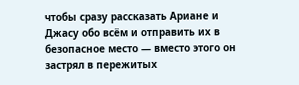чтобы сразу рассказать Ариане и Джасу обо всём и отправить их в безопасное место — вместо этого он застрял в пережитых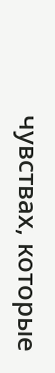чувствах, которые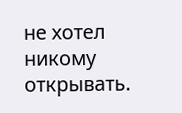не хотел никому открывать.